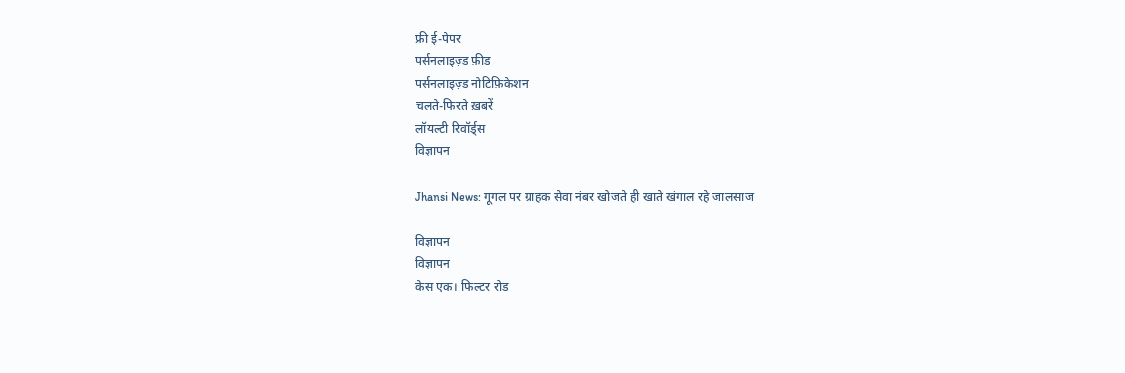फ्री ई-पेपर
पर्सनलाइज़्ड फ़ीड
पर्सनलाइज़्ड नोटिफ़िकेशन
चलते-फिरते ख़बरें
लॉयल्टी रिवॉर्ड्स
विज्ञापन

Jhansi News: गूगल पर ग्राहक सेवा नंबर खोजते ही खाते खंगाल रहे जालसाज

विज्ञापन
विज्ञापन
केस एक। फिल्टर रोड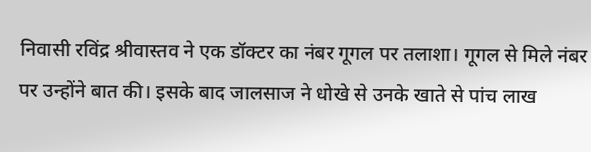निवासी रविंद्र श्रीवास्तव ने एक डॉक्टर का नंबर गूगल पर तलाशा। गूगल से मिले नंबर पर उन्होंने बात की। इसके बाद जालसाज ने धोखे से उनके खाते से पांच लाख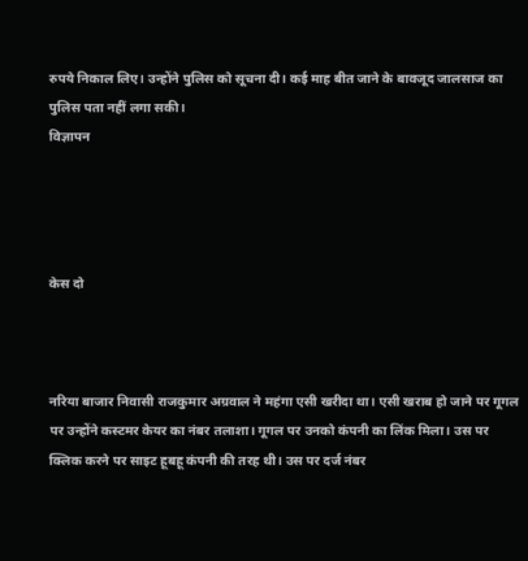रुपये निकाल लिए। उन्होंने पुलिस को सूचना दी। कई माह बीत जाने के बावजूद जालसाज का पुलिस पता नहीं लगा सकी।
विज्ञापन




केस दो



नरिया बाजार निवासी राजकुमार अग्रवाल ने महंगा एसी खरीदा था। एसी खराब हो जाने पर गूगल पर उन्होंने कस्टमर केयर का नंबर तलाशा। गूगल पर उनको कंपनी का लिंक मिला। उस पर क्लिक करने पर साइट हूबहू कंपनी की तरह थी। उस पर दर्ज नंबर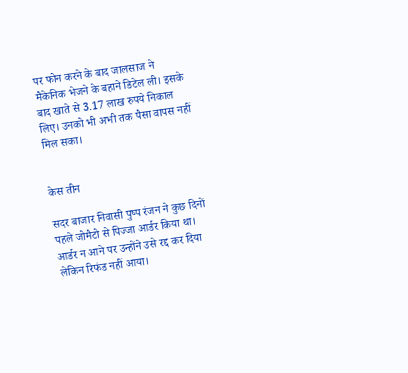पर फोन करने के बाद जालसाज ने मैकेनिक भेजने के बहाने डिटेल ली। इसके बाद खाते से 3.17 लाख रुपये निकाल लिए। उनको भी अभी तक पैसा वापस नहीं मिल सका।


केस तीन

सदर बाजार निवासी पुष्प रंजन ने कुछ दिनों पहले जोमैटो से पिज्जा आर्डर किया था। आर्डर न आने पर उन्होंने उसे रद्द कर दिया लेकिन रिफंड नहीं आया।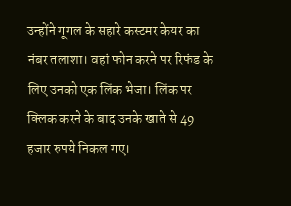उन्होंने गूगल के सहारे कस्टमर केयर का नंबर तलाशा। वहां फोन करने पर रिफंड के लिए उनको एक लिंक भेजा। लिंक पर क्लिक करने के बाद उनके खाते से 49 हजार रुपये निकल गए।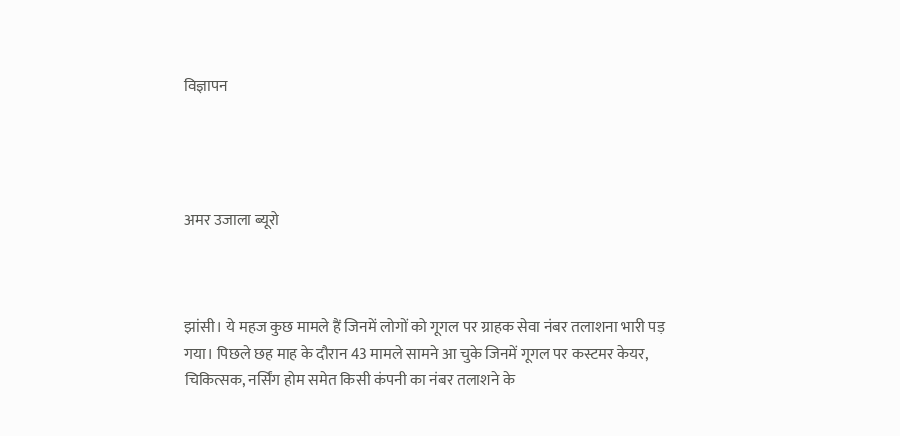विज्ञापन




अमर उजाला ब्यूरो



झांसी। ये महज कुछ मामले हैं जिनमें लोगों को गूगल पर ग्राहक सेवा नंबर तलाशना भारी पड़ गया। पिछले छह माह के दौरान 43 मामले सामने आ चुके जिनमें गूगल पर कस्टमर केयर, चिकित्सक, नर्सिंग होम समेत किसी कंपनी का नंबर तलाशने के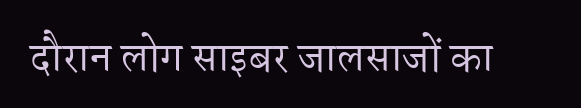दौरान लोग साइबर जालसाजों का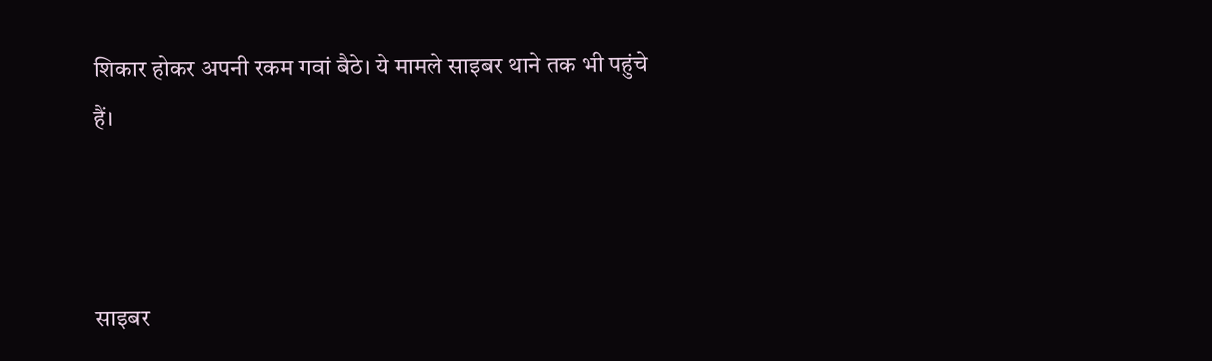शिकार होकर अपनी रकम गवां बैठे। ये मामले साइबर थाने तक भी पहुंचे हैं।



साइबर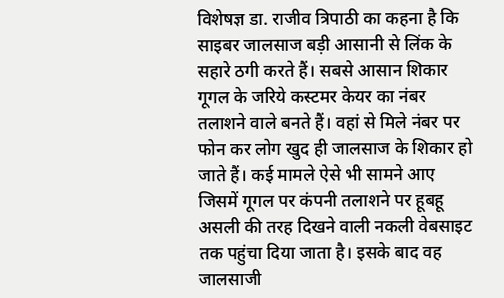विशेषज्ञ डा. राजीव त्रिपाठी का कहना है कि साइबर जालसाज बड़ी आसानी से लिंक के सहारे ठगी करते हैं। सबसे आसान शिकार गूगल के जरिये कस्टमर केयर का नंबर तलाशने वाले बनते हैं। वहां से मिले नंबर पर फोन कर लोग खुद ही जालसाज के शिकार हो जाते हैं। कई मामले ऐसे भी सामने आए जिसमें गूगल पर कंपनी तलाशने पर हूबहू असली की तरह दिखने वाली नकली वेबसाइट तक पहुंचा दिया जाता है। इसके बाद वह जालसाजी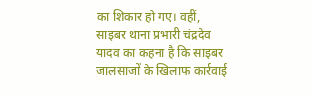का शिकार हो गए। वहीं, साइबर थाना प्रभारी चंद्रदेव यादव का कहना है कि साइबर जालसाजों के खिलाफ कार्रवाई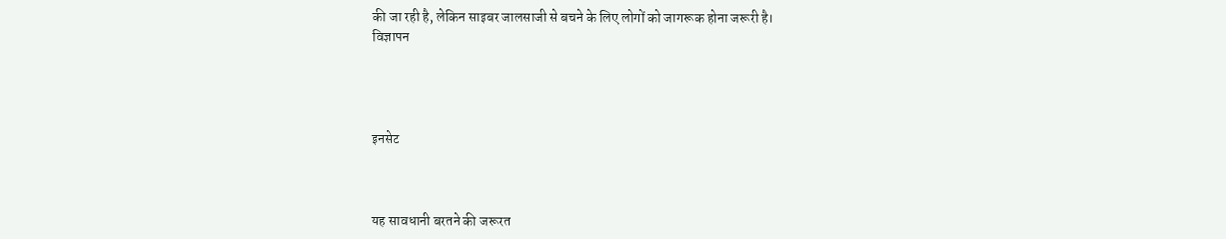की जा रही है, लेकिन साइबर जालसाजी से बचने के लिए लोगों को जागरूक होना जरूरी है।
विज्ञापन




इनसेट



यह सावधानी बरतने की जरूरत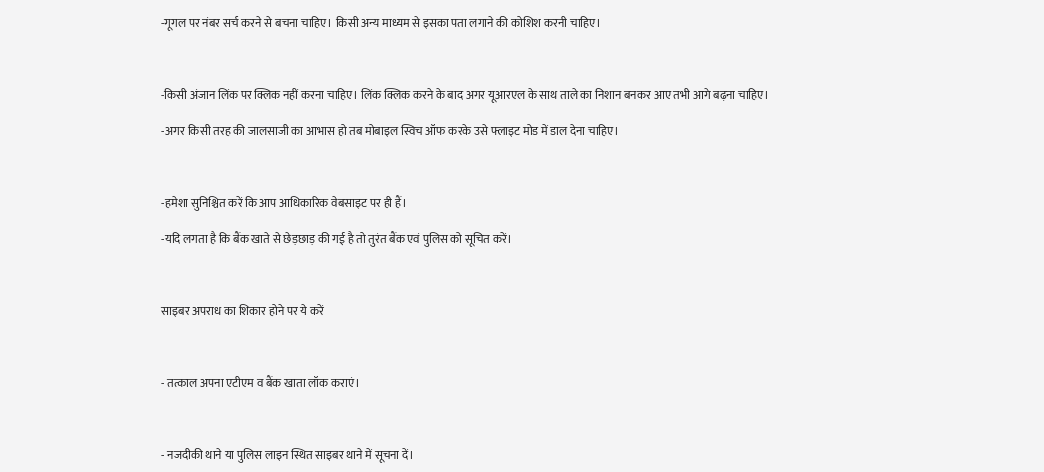-गूगल पर नंबर सर्च करने से बचना चाहिए। किसी अन्य माध्यम से इसका पता लगाने की कोशिश करनी चाहिए।



-किसी अंजान लिंक पर क्लिक नहीं करना चाहिए। लिंक क्लिक करने के बाद अगर यूआरएल के साथ ताले का निशान बनकर आए तभी आगे बढ़ना चाहिए।

-अगर किसी तरह की जालसाजी का आभास हो तब मोबाइल स्विच ऑफ करके उसे फ्लाइट मोड में डाल देना चाहिए।



-हमेशा सुनिश्चित करें कि आप आधिकारिक वेबसाइट पर ही हैं।

-यदि लगता है कि बैंक खाते से छेड़छाड़ की गई है तो तुरंत बैंक एवं पुलिस को सूचित करें।



साइबर अपराध का शिकार होने पर ये करें



- तत्काल अपना एटीएम व बैंक खाता लॉक कराएं।



- नजदीकी थाने या पुलिस लाइन स्थित साइबर थाने में सूचना दें।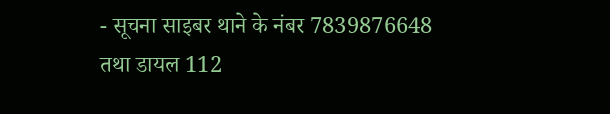- सूचना साइबर थाने के नंबर 7839876648 तथा डायल 112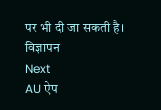पर भी दी जा सकती है।
विज्ञापन
Next
AU ऐप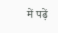में पढ़ें